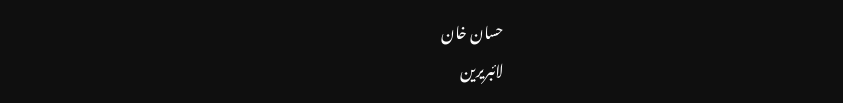حسان خان
لائبریرین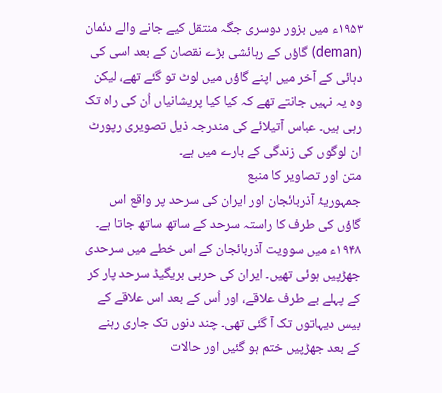۱۹۵۳ء میں بزور دوسری جگہ منتقل کیے جانے والے دئمان (deman) گاؤں کے رہائشی بڑے نقصان کے بعد اسی کی دہائی کے آخر میں اپنے گاؤں میں لوٹ تو گئے تھے، لیکن وہ یہ نہیں جانتے تھے کہ کیا کیا پریشانیاں اُن کی راہ تک رہی ہیں۔ عباس آتیلائے کی مندرجہ ذیل تصویری رپورٹ ان لوگوں کی زندگی کے بارے میں ہے۔
متن اور تصاویر کا منبع
جمہوریۂ آذربائجان اور ایران کی سرحد پر واقع اس گاؤں کی طرف کا راستہ سرحد کے ساتھ ساتھ جاتا ہے۔
۱۹۴۸ء میں سوویت آذربائجان کے اس خطے میں سرحدی جھڑپیں ہوئی تھیں۔ ایران کی حربی بریگیڈ سرحد پار کر کے پہلے بے طرف علاقے، اور اُس کے بعد اس علاقے کے بیس دیہاتوں تک آ گئی تھی۔ چند دنوں تک جاری رہنے کے بعد جھڑپیں ختم ہو گئیں اور حالات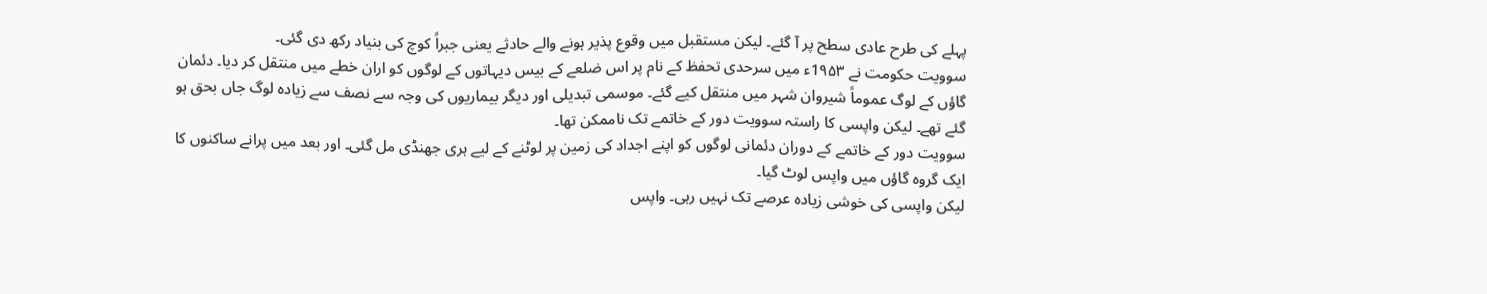پہلے کی طرح عادی سطح پر آ گئے۔ لیکن مستقبل میں وقوع پذیر ہونے والے حادثے یعنی جبراً کوچ کی بنیاد رکھ دی گئی۔
سوویت حکومت نے 1۹۵۳ء میں سرحدی تحفظ کے نام پر اس ضلعے کے بیس دیہاتوں کے لوگوں کو اران خطے میں منتقل کر دیا۔ دئمان گاؤں کے لوگ عموماً شیروان شہر میں منتقل کیے گئے۔ موسمی تبدیلی اور دیگر بیماریوں کی وجہ سے نصف سے زیادہ لوگ جاں بحق ہو گئے تھے۔ لیکن واپسی کا راستہ سوویت دور کے خاتمے تک ناممکن تھا۔
سوویت دور کے خاتمے کے دوران دئمانی لوگوں کو اپنے اجداد کی زمین پر لوٹنے کے لیے ہری جھنڈی مل گئی۔ اور بعد میں پرانے ساکنوں کا ایک گروہ گاؤں میں واپس لوٹ گیا۔
لیکن واپسی کی خوشی زیادہ عرصے تک نہیں رہی۔ واپس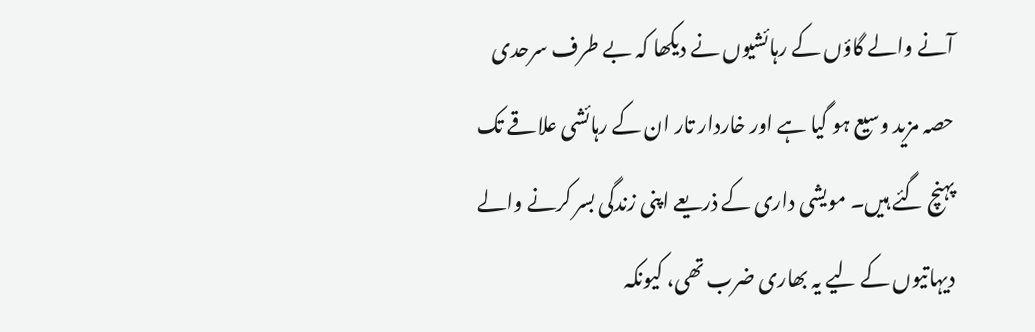آنے والے گاؤں کے رہائشیوں نے دیکھا کہ بے طرف سرحدی حصہ مزید وسیع ہو گیا ہے اور خاردار تار ان کے رہائشی علاقے تک پہنچ گئے ہیں۔ مویشی داری کے ذریعے اپنی زندگی بسر کرنے والے دیہاتیوں کے لیے یہ بھاری ضرب تھی، کیونکہ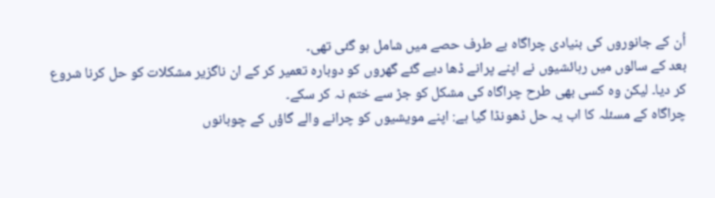اُن کے جانوروں کی بنیادی چراگاہ بے طرف حصے میں شامل ہو گئی تھی۔
بعد کے سالوں میں رہائشیوں نے اپنے پرانے ڈھا دیے گئے گھروں کو دوبارہ تعمیر کر کے ان ناگزیر مشکلات کو حل کرنا شروع کر دیا۔ لیکن وہ کسی بھی طرح چراگاہ کی مشکل کو جڑ سے ختم نہ کر سکے۔
چراگاہ کے مسئلہ کا اب یہ حل ڈھونڈا گیا ہے: اپنے مویشیوں کو چرانے والے گاؤں کے چوبانوں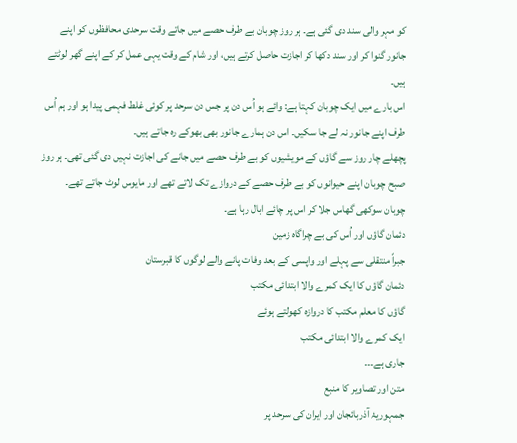کو مہر والی سند دی گئی ہے۔ ہر روز چوبان بے طرف حصے میں جاتے وقت سرحدی محافظوں کو اپنے جانور گنوا کر اور سند دکھا کر اجازت حاصل کرتے ہیں، اور شام کے وقت یہی عمل کر کے اپنے گھر لوٹتے ہیں۔
اس بارے میں ایک چوبان کہتا ہے: وائے ہو اُس دن پر جس دن سرحد پر کوئی غلط فہمی پیدا ہو اور ہم اُس طرف اپنے جانور نہ لے جا سکیں۔ اس دن ہمارے جانور بھی بھوکے رہ جاتے ہیں۔
پچھلے چار روز سے گاؤں کے مویشیوں کو بے طرف حصے میں جانے کی اجازت نہیں دی گئی تھی۔ ہر روز صبح چوبان اپنے حیوانوں کو بے طرف حصے کے دروازے تک لاتے تھے اور مایوس لوٹ جاتے تھے۔
چوبان سوکھی گھاس جلا کر اس پر چائے ابال رہا ہے۔
دئمان گاؤں اور اُس کی بے چراگاہ زمین
جبراً منتقلی سے پہلے اور واپسی کے بعد وفات پانے والے لوگوں کا قبرستان
دئمان گاؤں کا ایک کمرے والا ابتدائی مکتب
گاؤں کا معلم مکتب کا دروازہ کھولتے ہوئے
ایک کمرے والا ابتدائی مکتب
جاری ہے۔۔۔
متن اور تصاویر کا منبع
جمہوریۂ آذربائجان اور ایران کی سرحد پر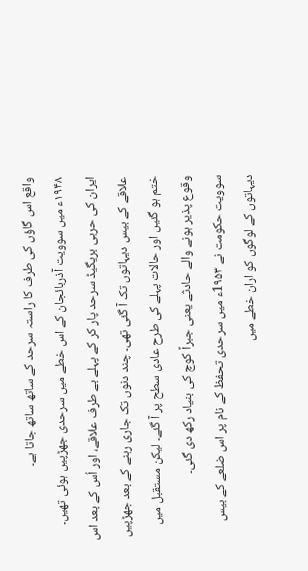واقع اس گاؤں کی طرف کا راستہ سرحد کے ساتھ ساتھ جاتا ہے۔
۱۹۴۸ء میں سوویت آذربائجان کے اس خطے میں سرحدی جھڑپیں ہوئی تھیں۔ ایران کی حربی بریگیڈ سرحد پار کر کے پہلے بے طرف علاقے، اور اُس کے بعد اس علاقے کے بیس دیہاتوں تک آ گئی تھی۔ چند دنوں تک جاری رہنے کے بعد جھڑپیں ختم ہو گئیں اور حالات پہلے کی طرح عادی سطح پر آ گئے۔ لیکن مستقبل میں وقوع پذیر ہونے والے حادثے یعنی جبراً کوچ کی بنیاد رکھ دی گئی۔
سوویت حکومت نے 1۹۵۳ء میں سرحدی تحفظ کے نام پر اس ضلعے کے بیس دیہاتوں کے لوگوں کو اران خطے میں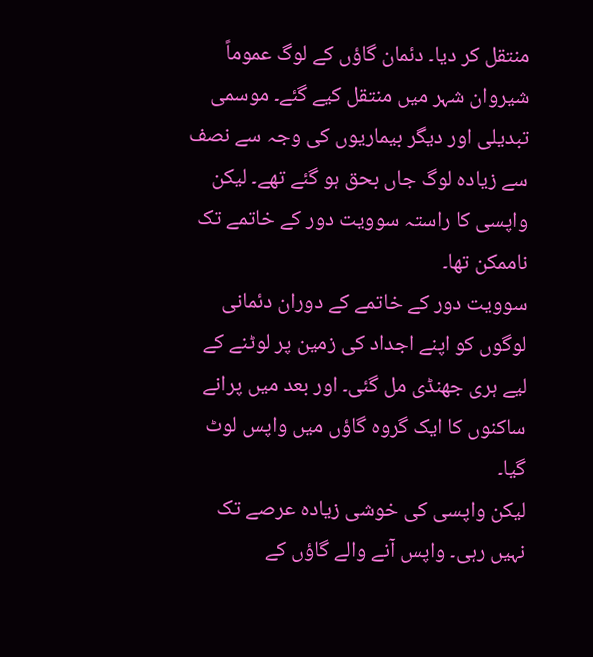منتقل کر دیا۔ دئمان گاؤں کے لوگ عموماً شیروان شہر میں منتقل کیے گئے۔ موسمی تبدیلی اور دیگر بیماریوں کی وجہ سے نصف سے زیادہ لوگ جاں بحق ہو گئے تھے۔ لیکن واپسی کا راستہ سوویت دور کے خاتمے تک ناممکن تھا۔
سوویت دور کے خاتمے کے دوران دئمانی لوگوں کو اپنے اجداد کی زمین پر لوٹنے کے لیے ہری جھنڈی مل گئی۔ اور بعد میں پرانے ساکنوں کا ایک گروہ گاؤں میں واپس لوٹ گیا۔
لیکن واپسی کی خوشی زیادہ عرصے تک نہیں رہی۔ واپس آنے والے گاؤں کے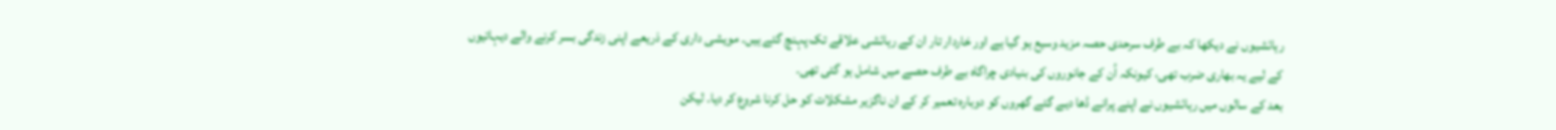رہائشیوں نے دیکھا کہ بے طرف سرحدی حصہ مزید وسیع ہو گیا ہے اور خاردار تار ان کے رہائشی علاقے تک پہنچ گئے ہیں۔ مویشی داری کے ذریعے اپنی زندگی بسر کرنے والے دیہاتیوں کے لیے یہ بھاری ضرب تھی، کیونکہ اُن کے جانوروں کی بنیادی چراگاہ بے طرف حصے میں شامل ہو گئی تھی۔
بعد کے سالوں میں رہائشیوں نے اپنے پرانے ڈھا دیے گئے گھروں کو دوبارہ تعمیر کر کے ان ناگزیر مشکلات کو حل کرنا شروع کر دیا۔ لیکن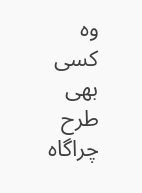وہ کسی بھی طرح چراگاہ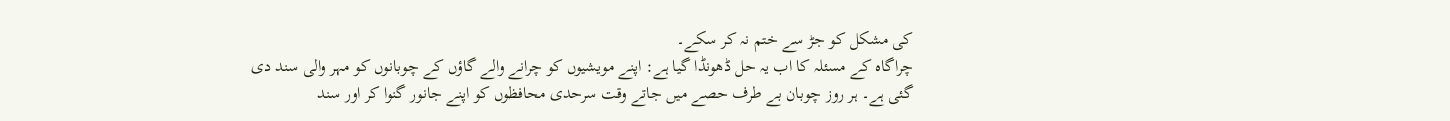کی مشکل کو جڑ سے ختم نہ کر سکے۔
چراگاہ کے مسئلہ کا اب یہ حل ڈھونڈا گیا ہے: اپنے مویشیوں کو چرانے والے گاؤں کے چوبانوں کو مہر والی سند دی گئی ہے۔ ہر روز چوبان بے طرف حصے میں جاتے وقت سرحدی محافظوں کو اپنے جانور گنوا کر اور سند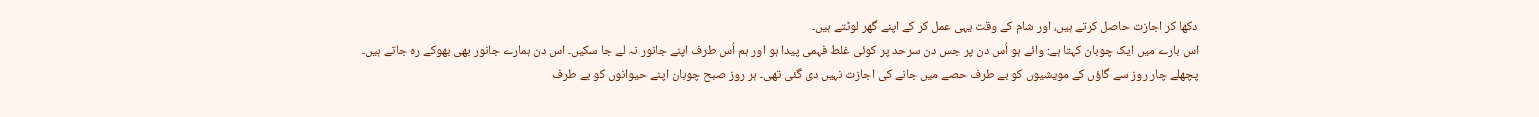دکھا کر اجازت حاصل کرتے ہیں، اور شام کے وقت یہی عمل کر کے اپنے گھر لوٹتے ہیں۔
اس بارے میں ایک چوبان کہتا ہے: وائے ہو اُس دن پر جس دن سرحد پر کوئی غلط فہمی پیدا ہو اور ہم اُس طرف اپنے جانور نہ لے جا سکیں۔ اس دن ہمارے جانور بھی بھوکے رہ جاتے ہیں۔
پچھلے چار روز سے گاؤں کے مویشیوں کو بے طرف حصے میں جانے کی اجازت نہیں دی گئی تھی۔ ہر روز صبح چوبان اپنے حیوانوں کو بے طرف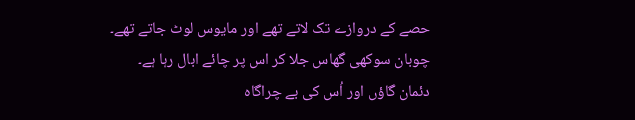حصے کے دروازے تک لاتے تھے اور مایوس لوٹ جاتے تھے۔
چوبان سوکھی گھاس جلا کر اس پر چائے ابال رہا ہے۔
دئمان گاؤں اور اُس کی بے چراگاہ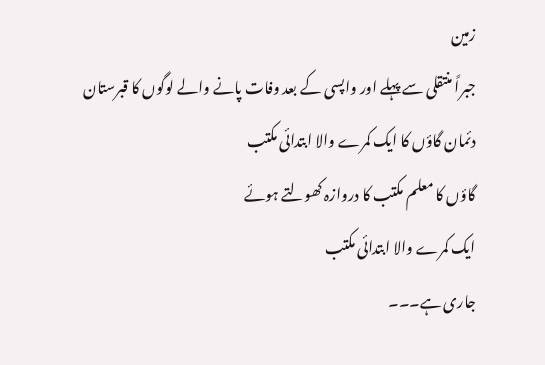زمین
جبراً منتقلی سے پہلے اور واپسی کے بعد وفات پانے والے لوگوں کا قبرستان
دئمان گاؤں کا ایک کمرے والا ابتدائی مکتب
گاؤں کا معلم مکتب کا دروازہ کھولتے ہوئے
ایک کمرے والا ابتدائی مکتب
جاری ہے۔۔۔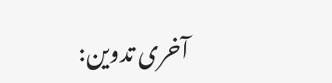آخری تدوین: